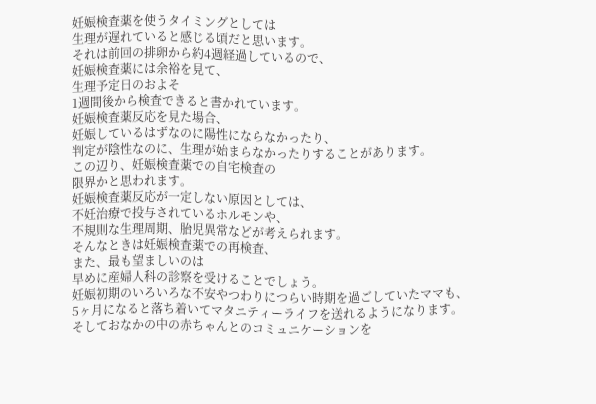妊娠検査薬を使うタイミングとしては
生理が遅れていると感じる頃だと思います。
それは前回の排卵から約4週経過しているので、
妊娠検査薬には余裕を見て、
生理予定日のおよそ
1週間後から検査できると書かれています。
妊娠検査薬反応を見た場合、
妊娠しているはずなのに陽性にならなかったり、
判定が陰性なのに、生理が始まらなかったりすることがあります。
この辺り、妊娠検査薬での自宅検査の
限界かと思われます。
妊娠検査薬反応が一定しない原因としては、
不妊治療で投与されているホルモンや、
不規則な生理周期、胎児異常などが考えられます。
そんなときは妊娠検査薬での再検査、
また、最も望ましいのは
早めに産婦人科の診察を受けることでしょう。
妊娠初期のいろいろな不安やつわりにつらい時期を過ごしていたママも、
5ヶ月になると落ち着いてマタニティーライフを送れるようになります。
そしておなかの中の赤ちゃんとのコミュニケーションを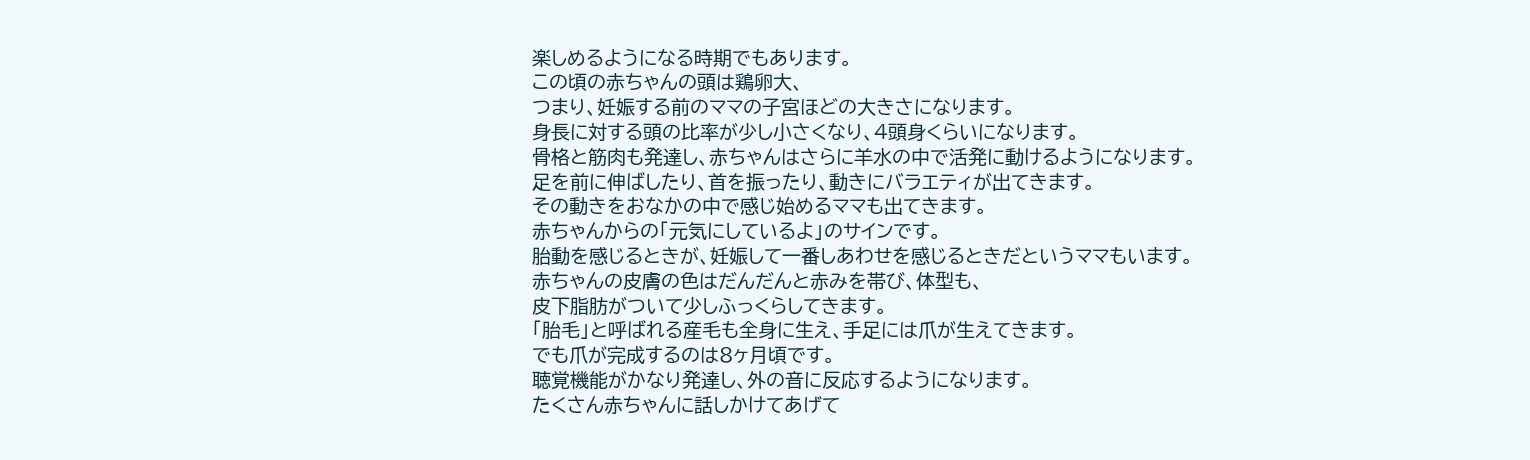楽しめるようになる時期でもあります。
この頃の赤ちゃんの頭は鶏卵大、
つまり、妊娠する前のママの子宮ほどの大きさになります。
身長に対する頭の比率が少し小さくなり、4頭身くらいになります。
骨格と筋肉も発達し、赤ちゃんはさらに羊水の中で活発に動けるようになります。
足を前に伸ばしたり、首を振ったり、動きにバラエティが出てきます。
その動きをおなかの中で感じ始めるママも出てきます。
赤ちゃんからの「元気にしているよ」のサインです。
胎動を感じるときが、妊娠して一番しあわせを感じるときだというママもいます。
赤ちゃんの皮膚の色はだんだんと赤みを帯び、体型も、
皮下脂肪がついて少しふっくらしてきます。
「胎毛」と呼ばれる産毛も全身に生え、手足には爪が生えてきます。
でも爪が完成するのは8ヶ月頃です。
聴覚機能がかなり発達し、外の音に反応するようになります。
たくさん赤ちゃんに話しかけてあげて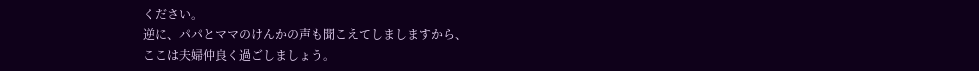ください。
逆に、パパとママのけんかの声も聞こえてしましますから、
ここは夫婦仲良く過ごしましょう。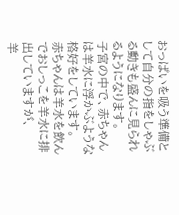おっぱいを吸う準備として自分の指をしゃぶる動きも盛んに見られるようになります。
子宮の中で、赤ちゃんは羊水に浮かぶような格好をしています。
赤ちゃんは羊水を飲んでおしっこを羊水に排出していますが、
羊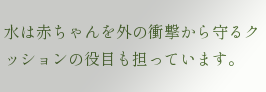水は赤ちゃんを外の衝撃から守るクッションの役目も担っています。